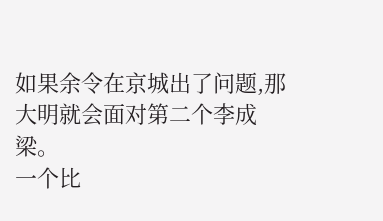如果余令在京城出了问题,那大明就会面对第二个李成梁。
一个比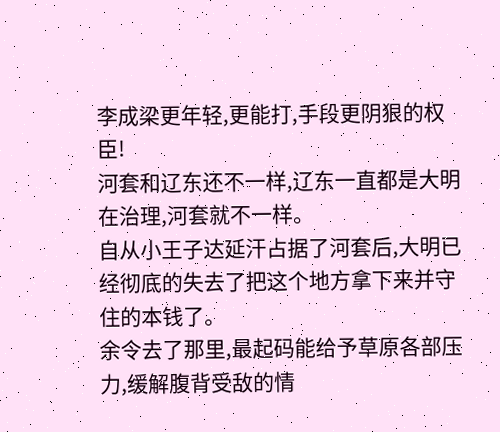李成梁更年轻,更能打,手段更阴狠的权臣!
河套和辽东还不一样,辽东一直都是大明在治理,河套就不一样。
自从小王子达延汗占据了河套后,大明已经彻底的失去了把这个地方拿下来并守住的本钱了。
余令去了那里,最起码能给予草原各部压力,缓解腹背受敌的情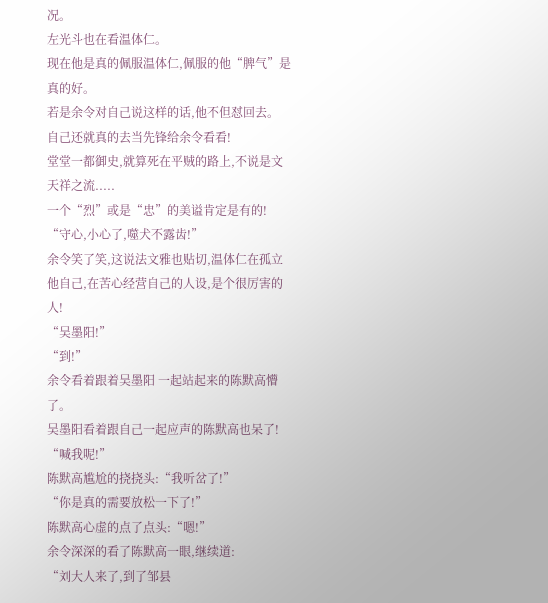况。
左光斗也在看温体仁。
现在他是真的佩服温体仁,佩服的他“脾气”是真的好。
若是余令对自己说这样的话,他不但怼回去。
自己还就真的去当先锋给余令看看!
堂堂一都御史,就算死在平贼的路上,不说是文天祥之流.....
一个“烈”或是“忠”的美谥肯定是有的!
“守心,小心了,噬犬不露齿!”
余令笑了笑,这说法文雅也贴切,温体仁在孤立他自己,在苦心经营自己的人设,是个很厉害的人!
“吴墨阳!”
“到!”
余令看着跟着吴墨阳 一起站起来的陈默高懵了。
吴墨阳看着跟自己一起应声的陈默高也呆了!
“喊我呢!”
陈默高尴尬的挠挠头:“我听岔了!”
“你是真的需要放松一下了!”
陈默高心虚的点了点头:“嗯!”
余令深深的看了陈默高一眼,继续道:
“刘大人来了,到了邹县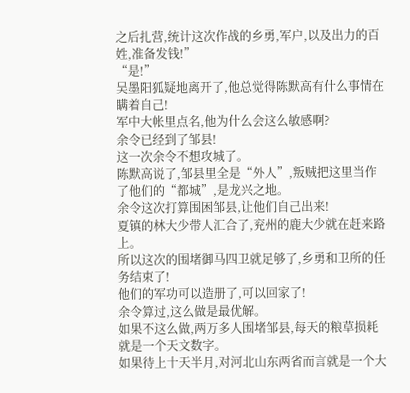之后扎营,统计这次作战的乡勇,军户,以及出力的百姓,准备发钱!”
“是!”
吴墨阳狐疑地离开了,他总觉得陈默高有什么事情在瞒着自己!
军中大帐里点名,他为什么会这么敏感啊?
余令已经到了邹县!
这一次余令不想攻城了。
陈默高说了,邹县里全是“外人”,叛贼把这里当作了他们的“都城”,是龙兴之地。
余令这次打算围困邹县,让他们自己出来!
夏镇的林大少带人汇合了,兖州的鹿大少就在赶来路上。
所以这次的围堵御马四卫就足够了,乡勇和卫所的任务结束了!
他们的军功可以造册了,可以回家了!
余令算过,这么做是最优解。
如果不这么做,两万多人围堵邹县,每天的粮草损耗就是一个天文数字。
如果待上十天半月,对河北山东两省而言就是一个大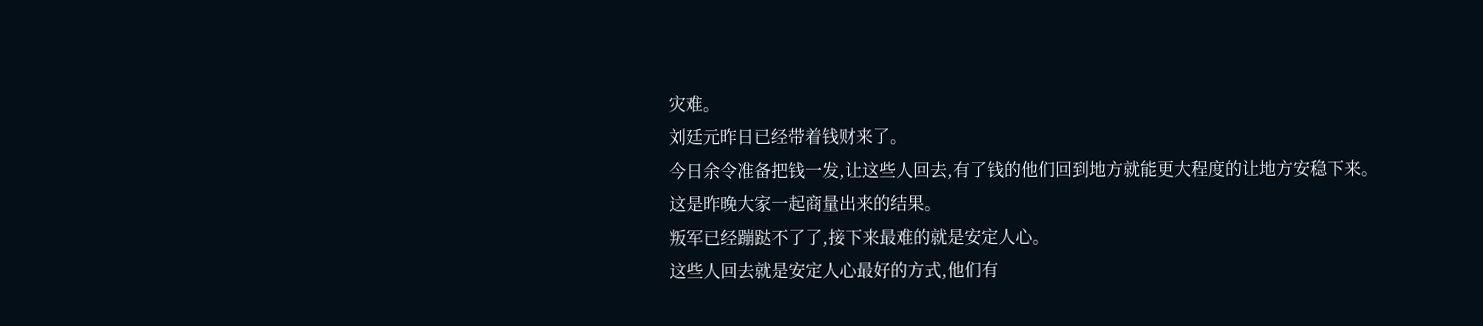灾难。
刘廷元昨日已经带着钱财来了。
今日余令准备把钱一发,让这些人回去,有了钱的他们回到地方就能更大程度的让地方安稳下来。
这是昨晚大家一起商量出来的结果。
叛军已经蹦跶不了了,接下来最难的就是安定人心。
这些人回去就是安定人心最好的方式,他们有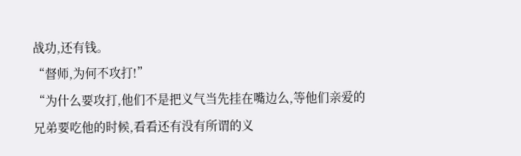战功,还有钱。
“督师,为何不攻打!”
“为什么要攻打,他们不是把义气当先挂在嘴边么,等他们亲爱的兄弟要吃他的时候,看看还有没有所谓的义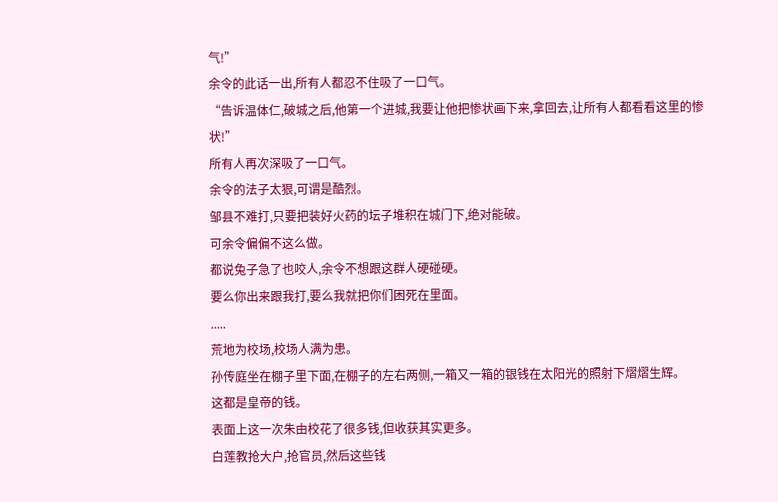气!”
余令的此话一出,所有人都忍不住吸了一口气。
“告诉温体仁,破城之后,他第一个进城,我要让他把惨状画下来,拿回去,让所有人都看看这里的惨状!”
所有人再次深吸了一口气。
余令的法子太狠,可谓是酷烈。
邹县不难打,只要把装好火药的坛子堆积在城门下,绝对能破。
可余令偏偏不这么做。
都说兔子急了也咬人,余令不想跟这群人硬碰硬。
要么你出来跟我打,要么我就把你们困死在里面。
.....
荒地为校场,校场人满为患。
孙传庭坐在棚子里下面,在棚子的左右两侧,一箱又一箱的银钱在太阳光的照射下熠熠生辉。
这都是皇帝的钱。
表面上这一次朱由校花了很多钱,但收获其实更多。
白莲教抢大户,抢官员,然后这些钱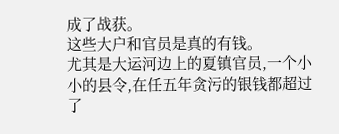成了战获。
这些大户和官员是真的有钱。
尤其是大运河边上的夏镇官员,一个小小的县令,在任五年贪污的银钱都超过了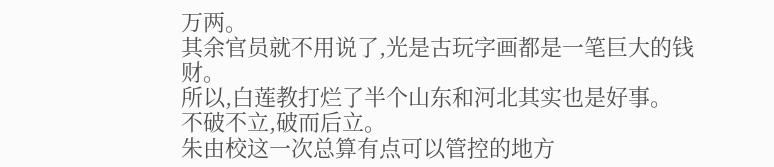万两。
其余官员就不用说了,光是古玩字画都是一笔巨大的钱财。
所以,白莲教打烂了半个山东和河北其实也是好事。
不破不立,破而后立。
朱由校这一次总算有点可以管控的地方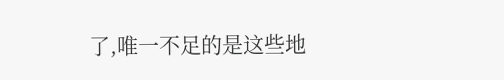了,唯一不足的是这些地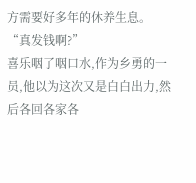方需要好多年的休养生息。
“真发钱啊?”
喜乐咽了咽口水,作为乡勇的一员,他以为这次又是白白出力,然后各回各家各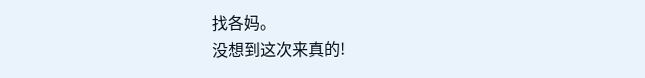找各妈。
没想到这次来真的!